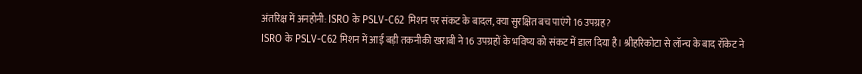अंतरिक्ष में अनहोनी: ISRO के PSLV-C62 मिशन पर संकट के बादल, क्या सुरक्षित बच पाएंगे 16 उपग्रह?
ISRO के PSLV-C62 मिशन में आई बड़ी तकनीकी खराबी ने 16 उपग्रहों के भविष्य को संकट में डाल दिया है। श्रीहरिकोटा से लॉन्च के बाद रॉकेट ने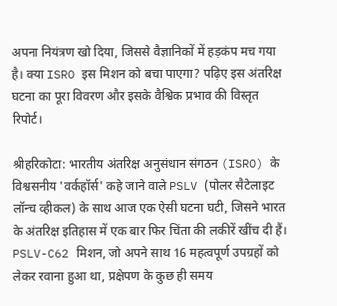अपना नियंत्रण खो दिया, जिससे वैज्ञानिकों में हड़कंप मच गया है। क्या ISRO इस मिशन को बचा पाएगा? पढ़िए इस अंतरिक्ष घटना का पूरा विवरण और इसके वैश्विक प्रभाव की विस्तृत रिपोर्ट।

श्रीहरिकोटा: भारतीय अंतरिक्ष अनुसंधान संगठन (ISRO) के विश्वसनीय 'वर्कहॉर्स' कहे जाने वाले PSLV (पोलर सैटेलाइट लॉन्च व्हीकल) के साथ आज एक ऐसी घटना घटी, जिसने भारत के अंतरिक्ष इतिहास में एक बार फिर चिंता की लकीरें खींच दी हैं। PSLV-C62 मिशन, जो अपने साथ 16 महत्वपूर्ण उपग्रहों को लेकर रवाना हुआ था, प्रक्षेपण के कुछ ही समय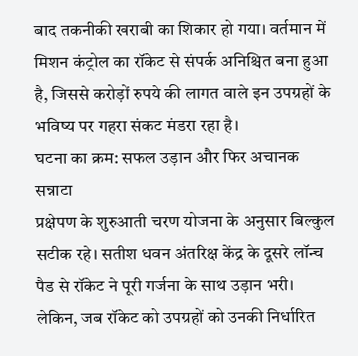बाद तकनीकी खराबी का शिकार हो गया। वर्तमान में मिशन कंट्रोल का रॉकेट से संपर्क अनिश्चित बना हुआ है, जिससे करोड़ों रुपये की लागत वाले इन उपग्रहों के भविष्य पर गहरा संकट मंडरा रहा है।
घटना का क्रम: सफल उड़ान और फिर अचानक सन्नाटा
प्रक्षेपण के शुरुआती चरण योजना के अनुसार बिल्कुल सटीक रहे। सतीश धवन अंतरिक्ष केंद्र के दूसरे लॉन्च पैड से रॉकेट ने पूरी गर्जना के साथ उड़ान भरी। लेकिन, जब रॉकेट को उपग्रहों को उनकी निर्धारित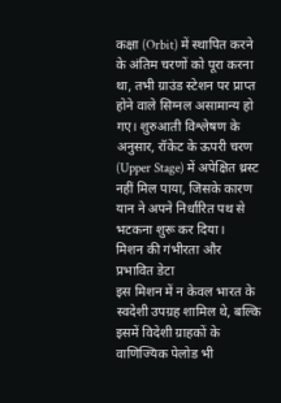कक्षा (Orbit) में स्थापित करने के अंतिम चरणों को पूरा करना था, तभी ग्राउंड स्टेशन पर प्राप्त होने वाले सिग्नल असामान्य हो गए। शुरुआती विश्लेषण के अनुसार, रॉकेट के ऊपरी चरण (Upper Stage) में अपेक्षित थ्रस्ट नहीं मिल पाया, जिसके कारण यान ने अपने निर्धारित पथ से भटकना शुरू कर दिया।
मिशन की गंभीरता और प्रभावित डेटा
इस मिशन में न केवल भारत के स्वदेशी उपग्रह शामिल थे, बल्कि इसमें विदेशी ग्राहकों के वाणिज्यिक पेलोड भी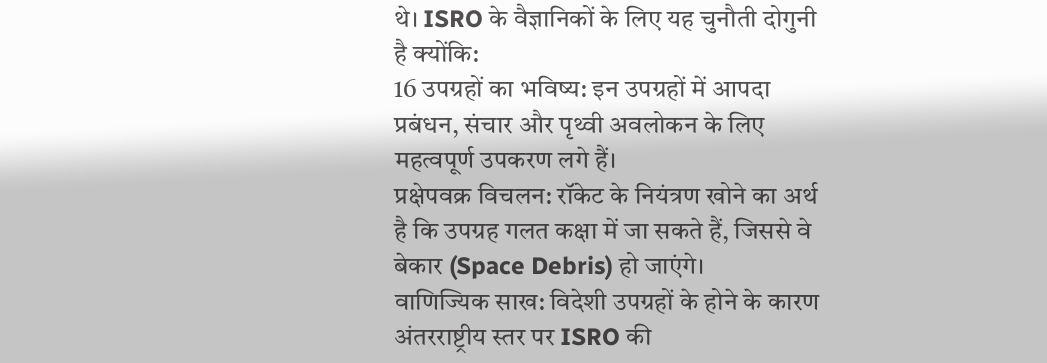थे। ISRO के वैज्ञानिकों के लिए यह चुनौती दोगुनी है क्योंकि:
16 उपग्रहों का भविष्य: इन उपग्रहों में आपदा प्रबंधन, संचार और पृथ्वी अवलोकन के लिए महत्वपूर्ण उपकरण लगे हैं।
प्रक्षेपवक्र विचलन: रॉकेट के नियंत्रण खोने का अर्थ है कि उपग्रह गलत कक्षा में जा सकते हैं, जिससे वे बेकार (Space Debris) हो जाएंगे।
वाणिज्यिक साख: विदेशी उपग्रहों के होने के कारण अंतरराष्ट्रीय स्तर पर ISRO की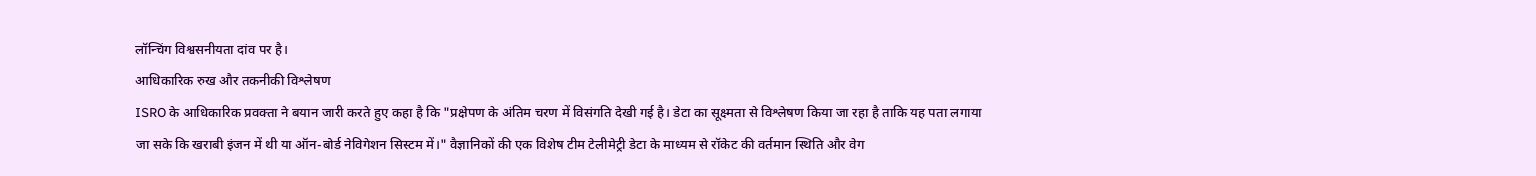लॉन्चिंग विश्वसनीयता दांव पर है।
आधिकारिक रुख और तकनीकी विश्लेषण
ISRO के आधिकारिक प्रवक्ता ने बयान जारी करते हुए कहा है कि "प्रक्षेपण के अंतिम चरण में विसंगति देखी गई है। डेटा का सूक्ष्मता से विश्लेषण किया जा रहा है ताकि यह पता लगाया जा सके कि खराबी इंजन में थी या ऑन-बोर्ड नेविगेशन सिस्टम में।" वैज्ञानिकों की एक विशेष टीम टेलीमेट्री डेटा के माध्यम से रॉकेट की वर्तमान स्थिति और वेग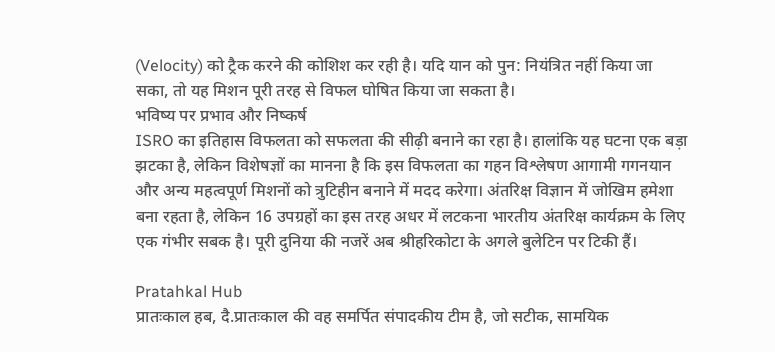(Velocity) को ट्रैक करने की कोशिश कर रही है। यदि यान को पुन: नियंत्रित नहीं किया जा सका, तो यह मिशन पूरी तरह से विफल घोषित किया जा सकता है।
भविष्य पर प्रभाव और निष्कर्ष
ISRO का इतिहास विफलता को सफलता की सीढ़ी बनाने का रहा है। हालांकि यह घटना एक बड़ा झटका है, लेकिन विशेषज्ञों का मानना है कि इस विफलता का गहन विश्लेषण आगामी गगनयान और अन्य महत्वपूर्ण मिशनों को त्रुटिहीन बनाने में मदद करेगा। अंतरिक्ष विज्ञान में जोखिम हमेशा बना रहता है, लेकिन 16 उपग्रहों का इस तरह अधर में लटकना भारतीय अंतरिक्ष कार्यक्रम के लिए एक गंभीर सबक है। पूरी दुनिया की नजरें अब श्रीहरिकोटा के अगले बुलेटिन पर टिकी हैं।

Pratahkal Hub
प्रातःकाल हब, दै.प्रातःकाल की वह समर्पित संपादकीय टीम है, जो सटीक, सामयिक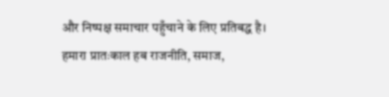और निष्पक्ष समाचार पहुँचाने के लिए प्रतिबद्ध है। हमारा प्रातःकाल हब राजनीति, समाज,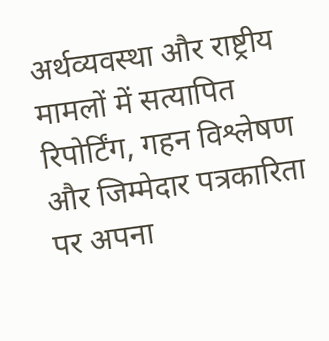अर्थव्यवस्था और राष्ट्रीय मामलों में सत्यापित रिपोर्टिंग, गहन विश्लेषण और जिम्मेदार पत्रकारिता पर अपना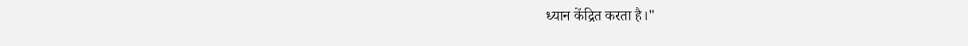ध्यान केंद्रित करता है।"